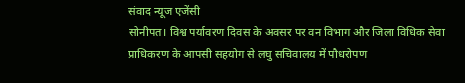संवाद न्यूज एजेंसी
सोनीपत। विश्व पर्यावरण दिवस के अवसर पर वन विभाग और जिला विधिक सेवा प्राधिकरण के आपसी सहयोग से लघु सचिवालय में पौधरोपण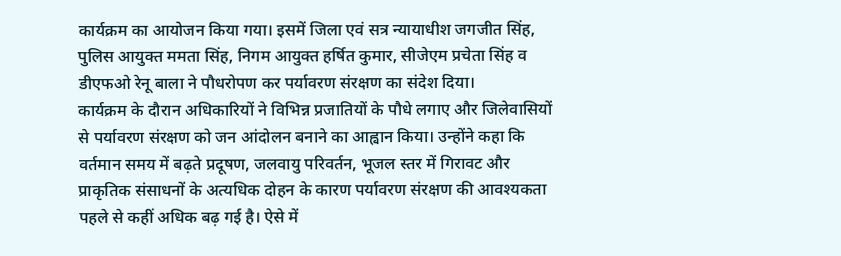कार्यक्रम का आयोजन किया गया। इसमें जिला एवं सत्र न्यायाधीश जगजीत सिंह, पुलिस आयुक्त ममता सिंह, निगम आयुक्त हर्षित कुमार, सीजेएम प्रचेता सिंह व डीएफओ रेनू बाला ने पौधरोपण कर पर्यावरण संरक्षण का संदेश दिया।
कार्यक्रम के दौरान अधिकारियों ने विभिन्न प्रजातियों के पौधे लगाए और जिलेवासियों से पर्यावरण संरक्षण को जन आंदोलन बनाने का आह्वान किया। उन्होंने कहा कि वर्तमान समय में बढ़ते प्रदूषण, जलवायु परिवर्तन, भूजल स्तर में गिरावट और प्राकृतिक संसाधनों के अत्यधिक दोहन के कारण पर्यावरण संरक्षण की आवश्यकता पहले से कहीं अधिक बढ़ गई है। ऐसे में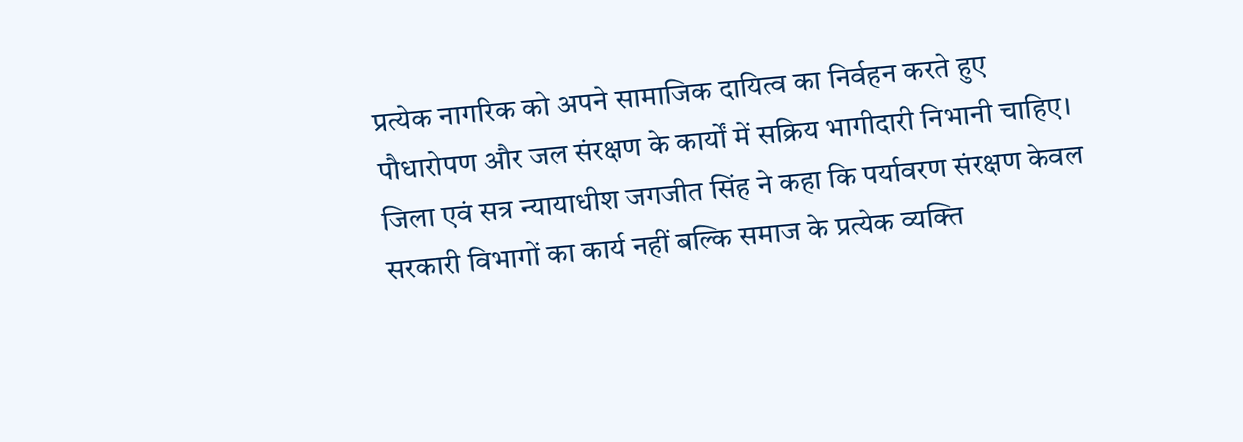प्रत्येक नागरिक को अपने सामाजिक दायित्व का निर्वहन करते हुए पौधारोपण और जल संरक्षण के कार्यों में सक्रिय भागीदारी निभानी चाहिए।
जिला एवं सत्र न्यायाधीश जगजीत सिंह ने कहा कि पर्यावरण संरक्षण केवल सरकारी विभागों का कार्य नहीं बल्कि समाज के प्रत्येक व्यक्ति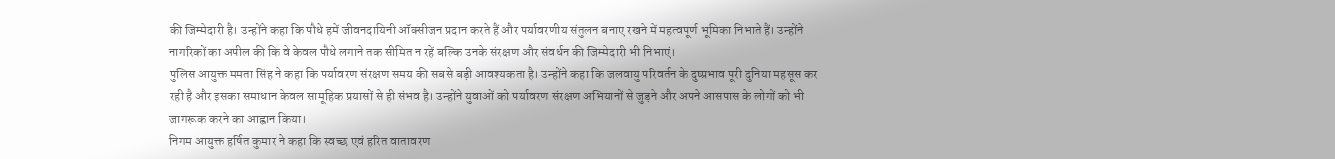की जिम्मेदारी है। उन्होंने कहा कि पौधे हमें जीवनदायिनी ऑक्सीजन प्रदान करते हैं और पर्यावरणीय संतुलन बनाए रखने में महत्वपूर्ण भूमिका निभाते हैं। उन्होंने नागरिकों का अपील की कि वे केवल पौधे लगाने तक सीमित न रहें बल्कि उनके संरक्षण और संवर्धन की जिम्मेदारी भी निभाएं।
पुलिस आयुक्त ममता सिंह ने कहा कि पर्यावरण संरक्षण समय की सबसे बड़ी आवश्यकता है। उन्होंने कहा कि जलवायु परिवर्तन के दुष्प्रभाव पूरी दुनिया महसूस कर रही है और इसका समाधान केवल सामूहिक प्रयासों से ही संभव है। उन्होंने युवाओं को पर्यावरण संरक्षण अभियानों से जुड़ने और अपने आसपास के लोगों को भी जागरूक करने का आह्वान किया।
निगम आयुक्त हर्षित कुमार ने कहा कि स्वच्छ एवं हरित वातावरण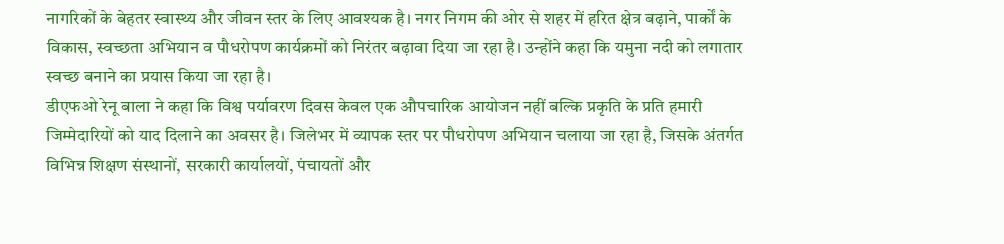नागरिकों के बेहतर स्वास्थ्य और जीवन स्तर के लिए आवश्यक है। नगर निगम की ओर से शहर में हरित क्षेत्र बढ़ाने, पार्कों के विकास, स्वच्छता अभियान व पौधरोपण कार्यक्रमों को निरंतर बढ़ावा दिया जा रहा है। उन्होंने कहा कि यमुना नदी को लगातार स्वच्छ बनाने का प्रयास किया जा रहा है।
डीएफओ रेनू बाला ने कहा कि विश्व पर्यावरण दिवस केवल एक औपचारिक आयोजन नहीं बल्कि प्रकृति के प्रति हमारी जिम्मेदारियों को याद दिलाने का अवसर है। जिलेभर में व्यापक स्तर पर पौधरोपण अभियान चलाया जा रहा है, जिसके अंतर्गत विभिन्न शिक्षण संस्थानों, सरकारी कार्यालयों, पंचायतों और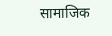सामाजिक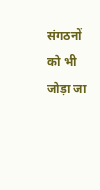संगठनों को भी जोड़ा जा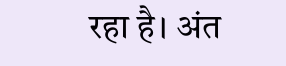रहा है। अंत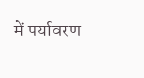में पर्यावरण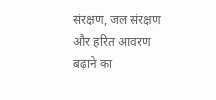संरक्षण, जल संरक्षण और हरित आवरण बढ़ाने का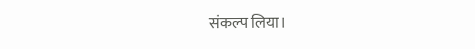संकल्प लिया।